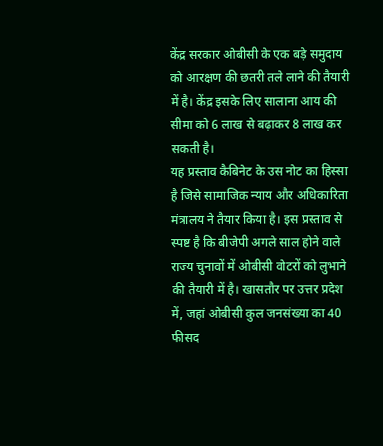केंद्र सरकार ओबीसी के एक बड़े समुदाय को आरक्षण की छतरी तले लाने की तैयारी में है। केंद्र इसके लिए सालाना आय की सीमा को 6 लाख से बढ़ाकर 8 लाख कर सकती है।
यह प्रस्ताव कैबिनेट के उस नोट का हिस्सा है जिसे सामाजिक न्याय और अधिकारिता मंत्रालय ने तैयार किया है। इस प्रस्ताव से स्पष्ट है कि बीजेपी अगले साल होने वाले राज्य चुनावों में ओबीसी वोटरों को लुभाने की तैयारी में है। खासतौर पर उत्तर प्रदेश में, जहां ओबीसी कुल जनसंख्या का 40 फीसद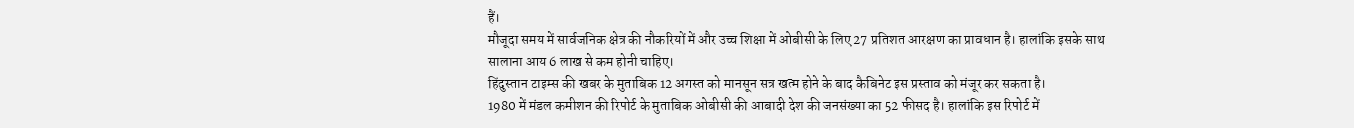हैं।
मौजूदा समय में सार्वजनिक क्षेत्र की नौकरियों में और उच्च शिक्षा में ओबीसी के लिए 27 प्रतिशत आरक्षण का प्रावधान है। हालांकि इसके साथ सालाना आय 6 लाख से कम होनी चाहिए।
हिंदुस्तान टाइम्स की खबर के मुताबिक 12 अगस्त को मानसून सत्र खत्म होने के बाद कैबिनेट इस प्रस्ताव को मंजूर कर सकता है।
1980 में मंडल कमीशन की रिपोर्ट के मुताबिक ओबीसी की आबादी देश की जनसंख्या का 52 फीसद है। हालांकि इस रिपोर्ट में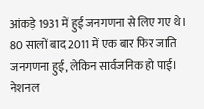आंकड़े 1931 में हुई जनगणना से लिए गए थे। 80 सालों बाद 2011 में एक बार फिर जाति जनगणना हुई, लेकिन सार्वजनिक हो पाई।
नेशनल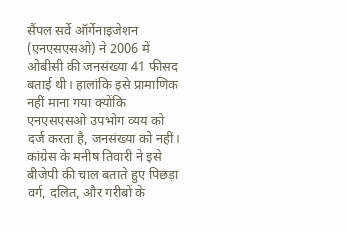सैंपल सर्वे ऑर्गेनाइजेशन (एनएसएसओ) ने 2006 में ओबीसी की जनसंख्या 41 फीसद बताई थी। हालांकि इसे प्रामाणिक नहीं माना गया क्योंकि एनएसएसओ उपभोग व्यय को दर्ज करता है, जनसंख्या को नहीं।
कांग्रेस के मनीष तिवारी ने इसे बीजेपी की चाल बताते हुए पिछड़ा वर्ग, दलित, और गरीबों के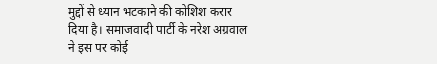मुद्दों से ध्यान भटकाने की कोशिश करार दिया है। समाजवादी पार्टी के नरेश अग्रवाल ने इस पर कोई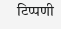टिप्पणी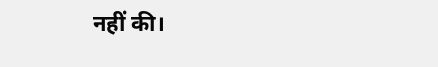नहीं की।